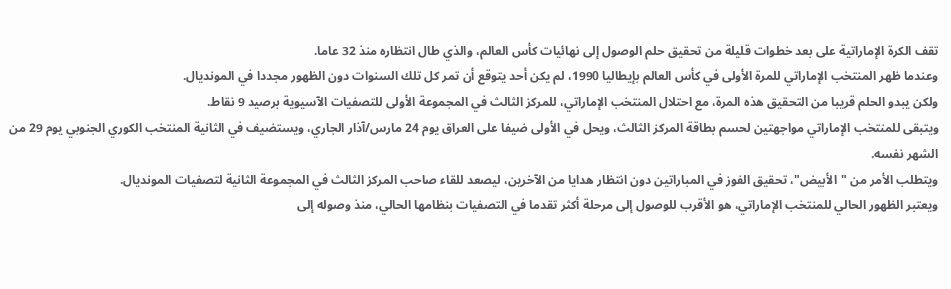تقف الكرة الإماراتية على بعد خطوات قليلة من تحقيق حلم الوصول إلى نهائيات كأس العالم، والذي طال انتظاره منذ 32 عاما.
وعندما ظهر المنتخب الإماراتي للمرة الأولى في كأس العالم بإيطاليا 1990، لم يكن أحد يتوقع أن تمر كل تلك السنوات دون الظهور مجددا في المونديال.
ولكن يبدو الحلم قريبا من التحقيق هذه المرة، مع احتلال المنتخب الإماراتي، للمركز الثالث في المجموعة الأولى للتصفيات الآسيوية برصيد 9 نقاط.
ويتبقى للمنتخب الإماراتي مواجهتين لحسم بطاقة المركز الثالث، ويحل في الأولى ضيفا على العراق يوم 24 مارس/آذار الجاري، ويستضيف في الثانية المنتخب الكوري الجنوبي يوم 29 من الشهر نفسه.
ويتطلب الأمر من "الأبيض"، تحقيق الفوز في المباراتين دون انتظار هدايا من الآخرين، ليصعد للقاء صاحب المركز الثالث في المجموعة الثانية لتصفيات المونديال.
ويعتبر الظهور الحالي للمنتخب الإماراتي، هو الأقرب للوصول إلى مرحلة أكثر تقدما في التصفيات بنظامها الحالي، منذ وصوله إلى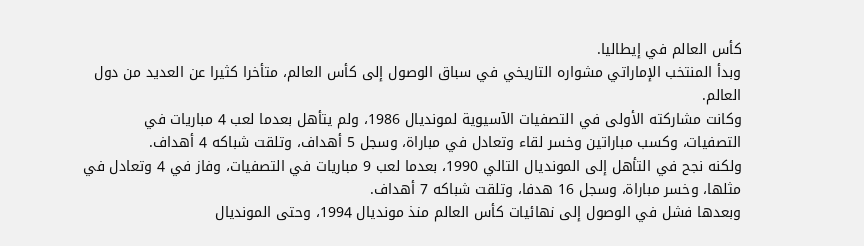كأس العالم في إيطاليا.
وبدأ المنتخب الإماراتي مشواره التاريخي في سباق الوصول إلى كأس العالم، متأخرا كثيرا عن العديد من دول العالم.
وكانت مشاركته الأولى في التصفيات الآسيوية لمونديال 1986، ولم يتأهل بعدما لعب 4 مباريات في التصفيات، وكسب مباراتين وخسر لقاء وتعادل في مباراة، وسجل 5 أهداف، وتلقت شباكه 4 أهداف.
ولكنه نجح في التأهل إلى المونديال التالي 1990، بعدما لعب 9 مباريات في التصفيات، وفاز في 4 وتعادل في مثلها، وخسر مباراة، وسجل 16 هدفا، وتلقت شباكه 7 أهداف.
وبعدها فشل في الوصول إلى نهائيات كأس العالم منذ مونديال 1994، وحتى المونديال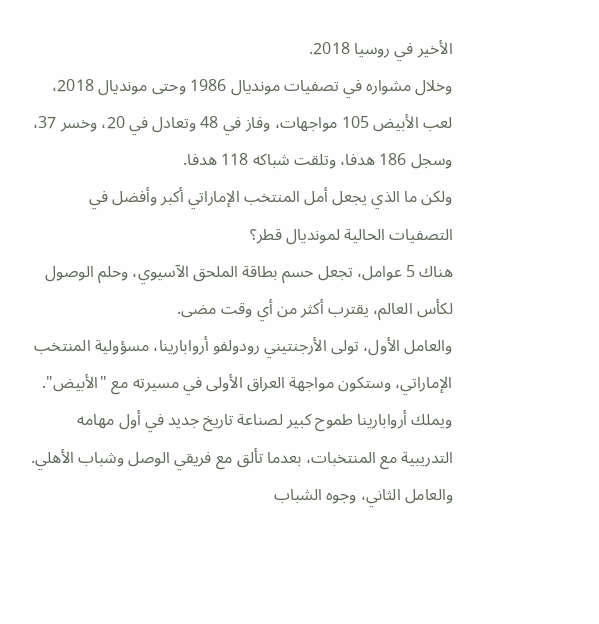الأخير في روسيا 2018.
وخلال مشواره في تصفيات مونديال 1986 وحتى مونديال 2018، لعب الأبيض 105 مواجهات، وفاز في 48 وتعادل في 20، وخسر 37، وسجل 186 هدفا، وتلقت شباكه 118 هدفا.
ولكن ما الذي يجعل أمل المنتخب الإماراتي أكبر وأفضل في التصفيات الحالية لمونديال قطر؟
هناك 5 عوامل، تجعل حسم بطاقة الملحق الآسيوي، وحلم الوصول لكأس العالم، يقترب أكثر من أي وقت مضى.
والعامل الأول، تولى الأرجنتيني رودولفو أروابارينا، مسؤولية المنتخب الإماراتي، وستكون مواجهة العراق الأولى في مسيرته مع "الأبيض".
ويملك أروابارينا طموح كبير لصناعة تاريخ جديد في أول مهامه التدريبية مع المنتخبات، بعدما تألق مع فريقي الوصل وشباب الأهلي.
والعامل الثاني، وجوه الشباب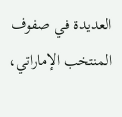العديدة في صفوف المنتخب الإماراتي،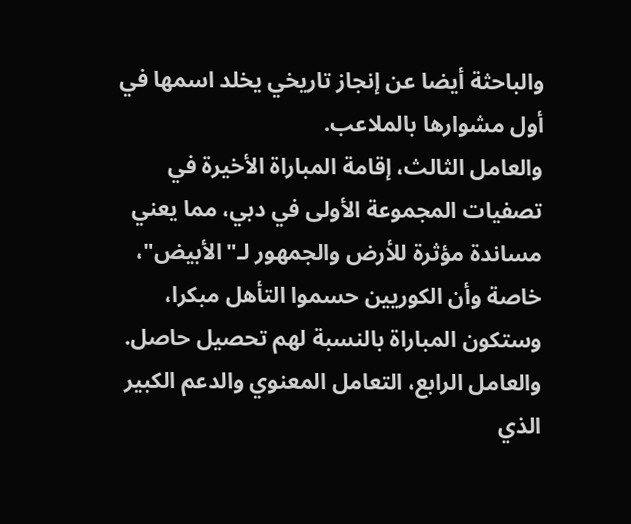والباحثة أيضا عن إنجاز تاريخي يخلد اسمها في أول مشوارها بالملاعب.
والعامل الثالث، إقامة المباراة الأخيرة في تصفيات المجموعة الأولى في دبي، مما يعني مساندة مؤثرة للأرض والجمهور لـ"الأبيض"، خاصة وأن الكوريين حسموا التأهل مبكرا، وستكون المباراة بالنسبة لهم تحصيل حاصل.
والعامل الرابع، التعامل المعنوي والدعم الكبير الذي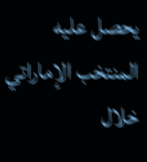يحصل عليه المنتخب الإماراتي خلال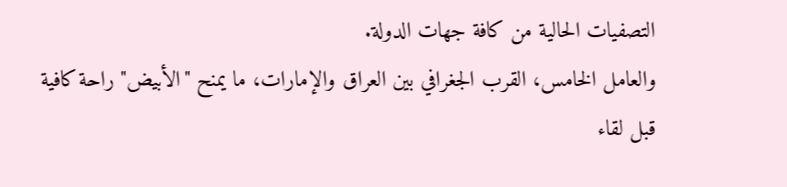التصفيات الحالية من كافة جهات الدولة.
والعامل الخامس، القرب الجغرافي بين العراق والإمارات، ما يمنح "الأبيض" راحة كافية قبل لقاء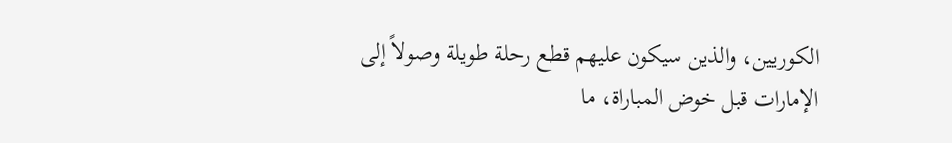الكوريين، والذين سيكون عليهم قطع رحلة طويلة وصولاً إلى الإمارات قبل خوض المباراة، ما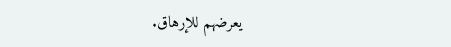يعرضهم للإرهاق.